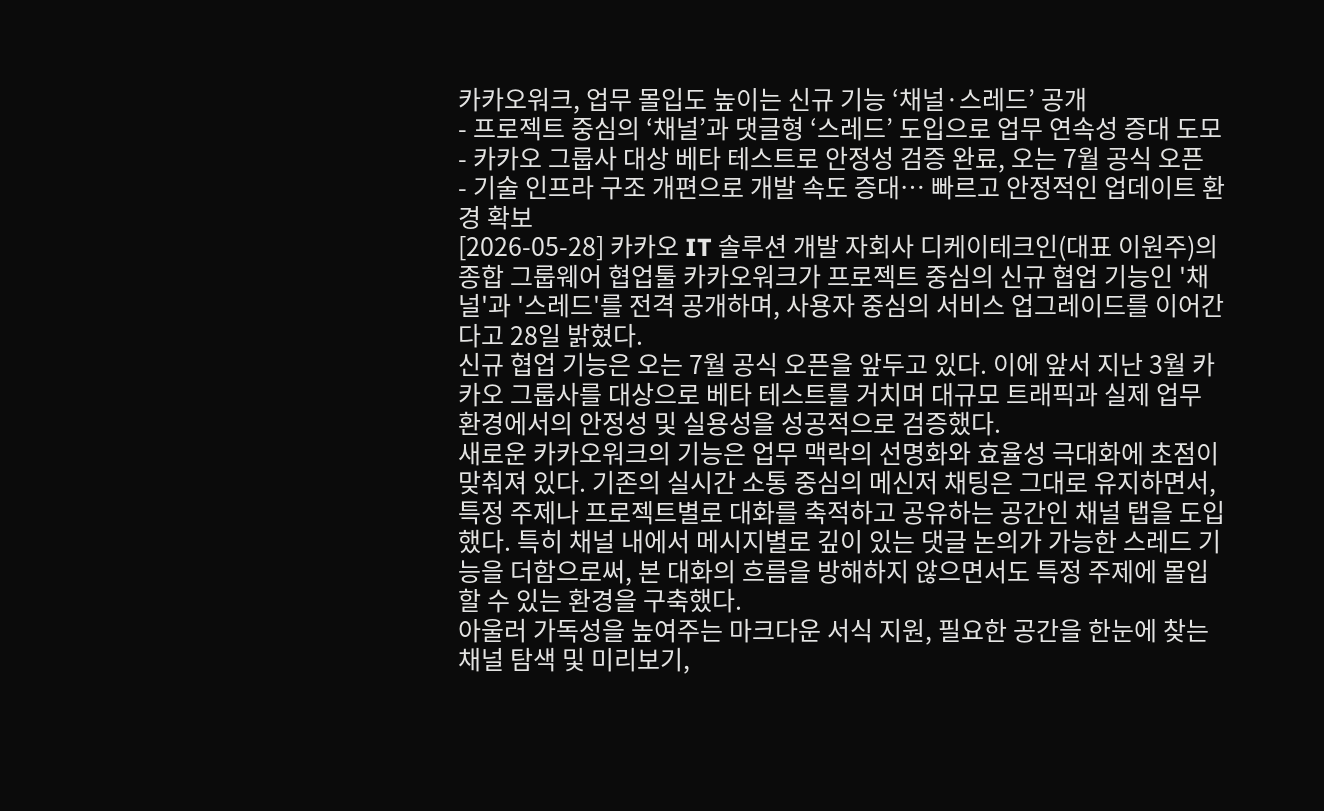카카오워크, 업무 몰입도 높이는 신규 기능 ‘채널·스레드’ 공개
- 프로젝트 중심의 ‘채널’과 댓글형 ‘스레드’ 도입으로 업무 연속성 증대 도모
- 카카오 그룹사 대상 베타 테스트로 안정성 검증 완료, 오는 7월 공식 오픈
- 기술 인프라 구조 개편으로 개발 속도 증대… 빠르고 안정적인 업데이트 환경 확보
[2026-05-28] 카카오 IT 솔루션 개발 자회사 디케이테크인(대표 이원주)의 종합 그룹웨어 협업툴 카카오워크가 프로젝트 중심의 신규 협업 기능인 '채널'과 '스레드'를 전격 공개하며, 사용자 중심의 서비스 업그레이드를 이어간다고 28일 밝혔다.
신규 협업 기능은 오는 7월 공식 오픈을 앞두고 있다. 이에 앞서 지난 3월 카카오 그룹사를 대상으로 베타 테스트를 거치며 대규모 트래픽과 실제 업무 환경에서의 안정성 및 실용성을 성공적으로 검증했다.
새로운 카카오워크의 기능은 업무 맥락의 선명화와 효율성 극대화에 초점이 맞춰져 있다. 기존의 실시간 소통 중심의 메신저 채팅은 그대로 유지하면서, 특정 주제나 프로젝트별로 대화를 축적하고 공유하는 공간인 채널 탭을 도입했다. 특히 채널 내에서 메시지별로 깊이 있는 댓글 논의가 가능한 스레드 기능을 더함으로써, 본 대화의 흐름을 방해하지 않으면서도 특정 주제에 몰입할 수 있는 환경을 구축했다.
아울러 가독성을 높여주는 마크다운 서식 지원, 필요한 공간을 한눈에 찾는 채널 탐색 및 미리보기,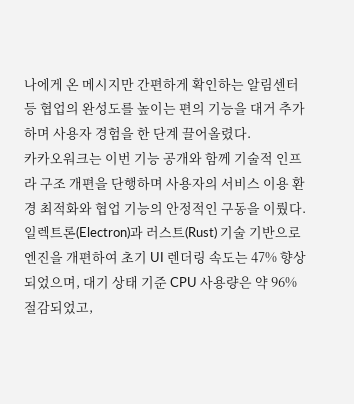나에게 온 메시지만 간편하게 확인하는 알림센터 등 협업의 완성도를 높이는 편의 기능을 대거 추가하며 사용자 경험을 한 단계 끌어올렸다.
카카오워크는 이번 기능 공개와 함께 기술적 인프라 구조 개편을 단행하며 사용자의 서비스 이용 환경 최적화와 협업 기능의 안정적인 구동을 이뤘다. 일렉트론(Electron)과 러스트(Rust) 기술 기반으로 엔진을 개편하여 초기 UI 렌더링 속도는 47% 향상되었으며, 대기 상태 기준 CPU 사용량은 약 96% 절감되었고,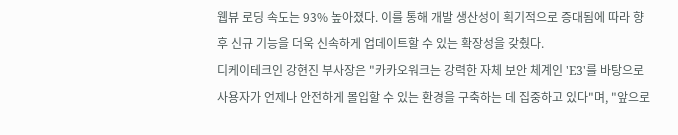웹뷰 로딩 속도는 93% 높아졌다. 이를 통해 개발 생산성이 획기적으로 증대됨에 따라 향후 신규 기능을 더욱 신속하게 업데이트할 수 있는 확장성을 갖췄다.
디케이테크인 강현진 부사장은 "카카오워크는 강력한 자체 보안 체계인 'E3'를 바탕으로 사용자가 언제나 안전하게 몰입할 수 있는 환경을 구축하는 데 집중하고 있다"며, "앞으로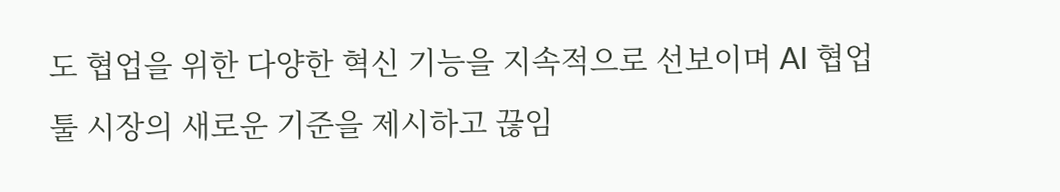도 협업을 위한 다양한 혁신 기능을 지속적으로 선보이며 AI 협업툴 시장의 새로운 기준을 제시하고 끊임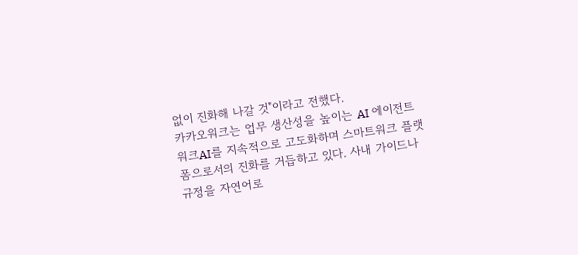없이 진화해 나갈 것"이라고 전했다.
카카오워크는 업무 생산성을 높이는 AI 에이전트 워크AI를 지속적으로 고도화하며 스마트워크 플랫폼으로서의 진화를 거듭하고 있다. 사내 가이드나 규정을 자연어로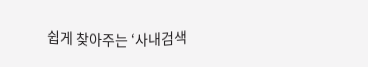쉽게 찾아주는 ‘사내검색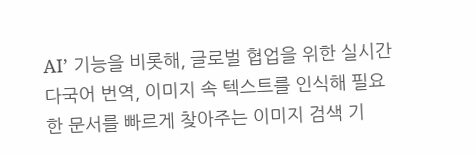AI’ 기능을 비롯해, 글로벌 협업을 위한 실시간 다국어 번역, 이미지 속 텍스트를 인식해 필요한 문서를 빠르게 찾아주는 이미지 검색 기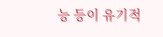능 등이 유기적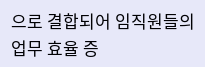으로 결합되어 임직원들의 업무 효율 증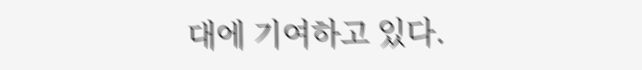대에 기여하고 있다.